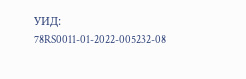УИД: 78RS0011-01-2022-005232-08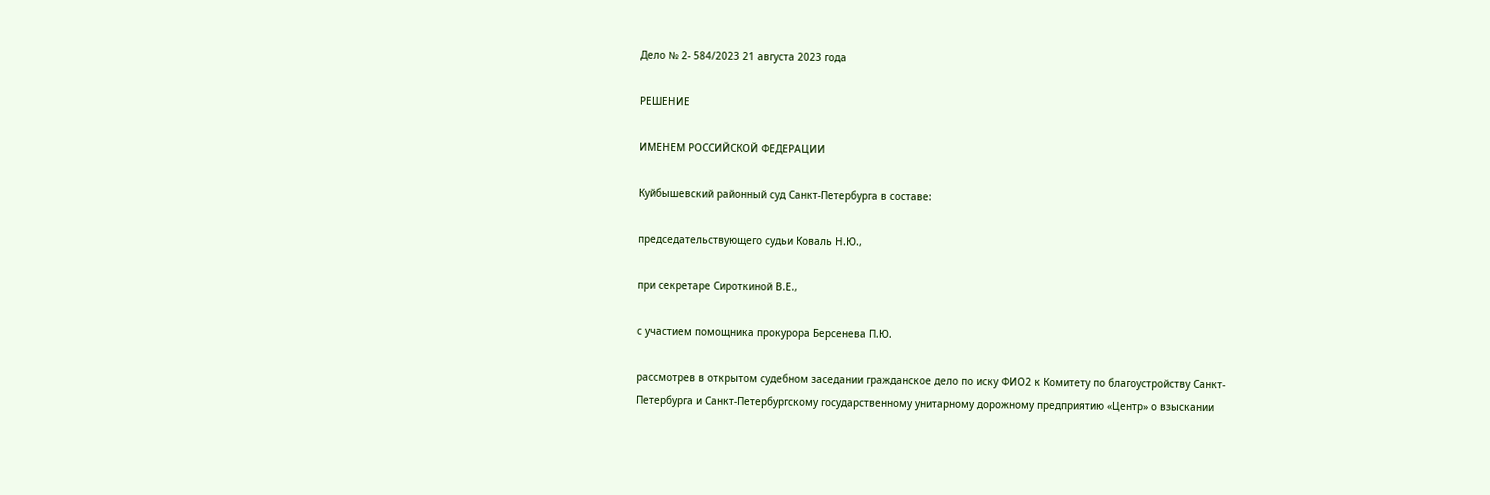Дело № 2- 584/2023 21 августа 2023 года

РЕШЕНИЕ

ИМЕНЕМ РОССИЙСКОЙ ФЕДЕРАЦИИ

Куйбышевский районный суд Санкт-Петербурга в составе:

председательствующего судьи Коваль Н.Ю.,

при секретаре Сироткиной В.Е.,

с участием помощника прокурора Берсенева П.Ю.

рассмотрев в открытом судебном заседании гражданское дело по иску ФИО2 к Комитету по благоустройству Санкт-Петербурга и Санкт-Петербургскому государственному унитарному дорожному предприятию «Центр» о взыскании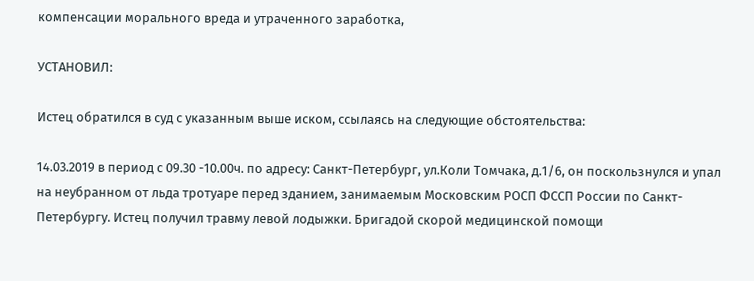компенсации морального вреда и утраченного заработка,

УСТАНОВИЛ:

Истец обратился в суд с указанным выше иском, ссылаясь на следующие обстоятельства:

14.03.2019 в период с 09.30 -10.00ч. по адресу: Санкт-Петербург, ул.Коли Томчака, д.1/6, он поскользнулся и упал на неубранном от льда тротуаре перед зданием, занимаемым Московским РОСП ФССП России по Санкт-Петербургу. Истец получил травму левой лодыжки. Бригадой скорой медицинской помощи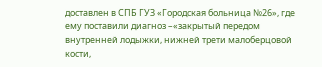доставлен в СПБ ГУЗ «Городская больница №26», где ему поставили диагноз –«закрытый передом внутренней лодыжки, нижней трети малоберцовой кости,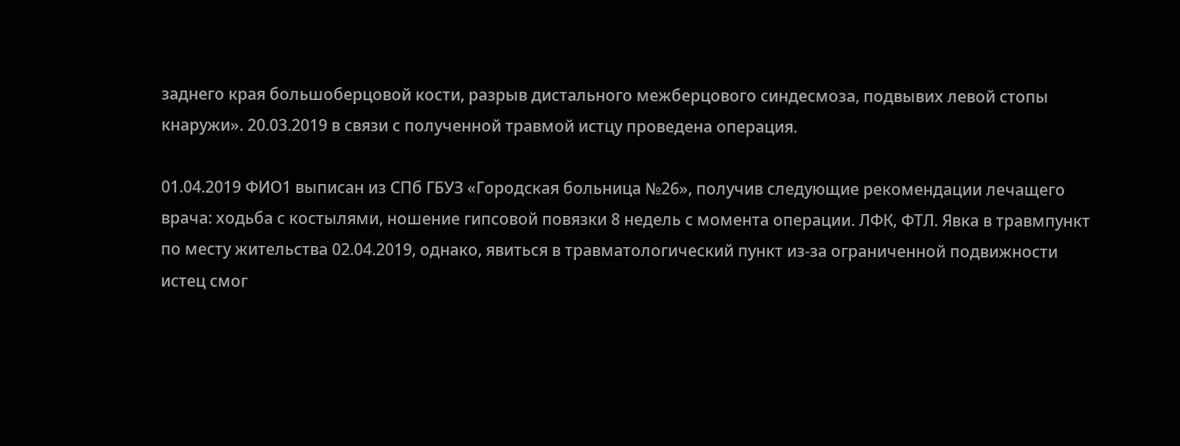заднего края большоберцовой кости, разрыв дистального межберцового синдесмоза, подвывих левой стопы кнаружи». 20.03.2019 в связи с полученной травмой истцу проведена операция.

01.04.2019 ФИО1 выписан из СПб ГБУЗ «Городская больница №26», получив следующие рекомендации лечащего врача: ходьба с костылями, ношение гипсовой повязки 8 недель с момента операции. ЛФК, ФТЛ. Явка в травмпункт по месту жительства 02.04.2019, однако, явиться в травматологический пункт из-за ограниченной подвижности истец смог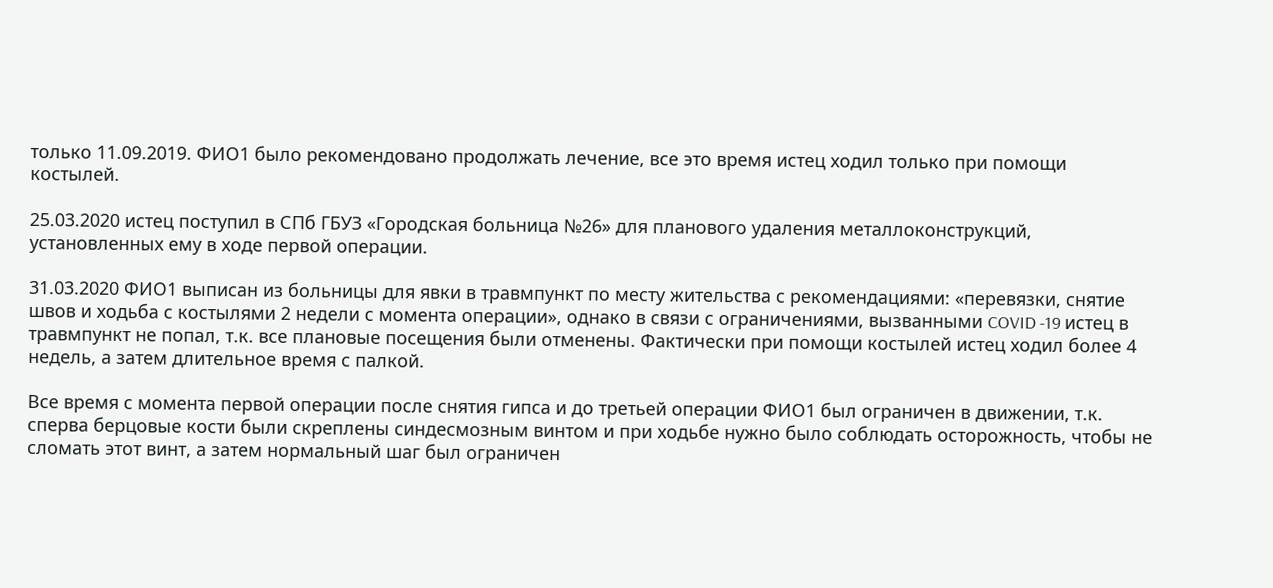только 11.09.2019. ФИО1 было рекомендовано продолжать лечение, все это время истец ходил только при помощи костылей.

25.03.2020 истец поступил в СПб ГБУЗ «Городская больница №26» для планового удаления металлоконструкций, установленных ему в ходе первой операции.

31.03.2020 ФИО1 выписан из больницы для явки в травмпункт по месту жительства с рекомендациями: «перевязки, снятие швов и ходьба с костылями 2 недели с момента операции», однако в связи с ограничениями, вызванными COVID -19 истец в травмпункт не попал, т.к. все плановые посещения были отменены. Фактически при помощи костылей истец ходил более 4 недель, а затем длительное время с палкой.

Все время с момента первой операции после снятия гипса и до третьей операции ФИО1 был ограничен в движении, т.к. сперва берцовые кости были скреплены синдесмозным винтом и при ходьбе нужно было соблюдать осторожность, чтобы не сломать этот винт, а затем нормальный шаг был ограничен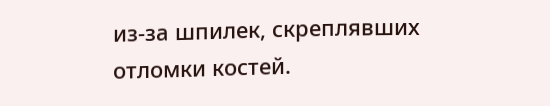из-за шпилек, скреплявших отломки костей.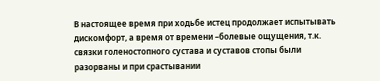В настоящее время при ходьбе истец продолжает испытывать дискомфорт, а время от времени –болевые ощущения, т.к. связки голеностопного сустава и суставов стопы были разорваны и при срастывании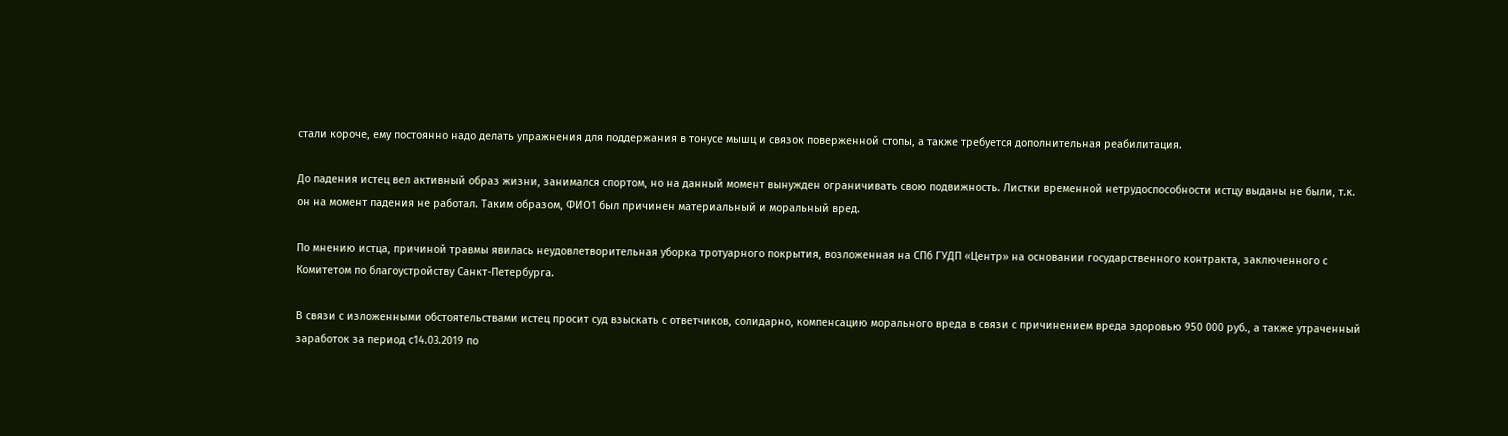стали короче, ему постоянно надо делать упражнения для поддержания в тонусе мышц и связок поверженной стопы, а также требуется дополнительная реабилитация.

До падения истец вел активный образ жизни, занимался спортом, но на данный момент вынужден ограничивать свою подвижность. Листки временной нетрудоспособности истцу выданы не были, т.к. он на момент падения не работал. Таким образом, ФИО1 был причинен материальный и моральный вред.

По мнению истца, причиной травмы явилась неудовлетворительная уборка тротуарного покрытия, возложенная на СПб ГУДП «Центр» на основании государственного контракта, заключенного с Комитетом по благоустройству Санкт-Петербурга.

В связи с изложенными обстоятельствами истец просит суд взыскать с ответчиков, солидарно, компенсацию морального вреда в связи с причинением вреда здоровью 950 000 руб., а также утраченный заработок за период с14.03.2019 по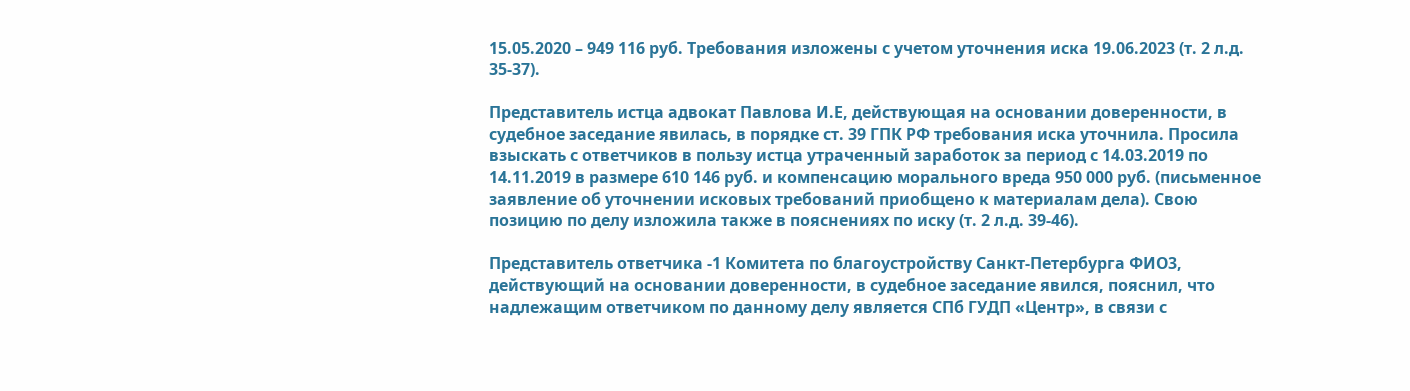15.05.2020 – 949 116 руб. Требования изложены с учетом уточнения иска 19.06.2023 (т. 2 л.д. 35-37).

Представитель истца адвокат Павлова И.Е, действующая на основании доверенности, в судебное заседание явилась, в порядке ст. 39 ГПК РФ требования иска уточнила. Просила взыскать с ответчиков в пользу истца утраченный заработок за период с 14.03.2019 по 14.11.2019 в размере 610 146 руб. и компенсацию морального вреда 950 000 руб. (письменное заявление об уточнении исковых требований приобщено к материалам дела). Свою позицию по делу изложила также в пояснениях по иску (т. 2 л.д. 39-46).

Представитель ответчика -1 Комитета по благоустройству Санкт-Петербурга ФИО3, действующий на основании доверенности, в судебное заседание явился, пояснил, что надлежащим ответчиком по данному делу является СПб ГУДП «Центр», в связи с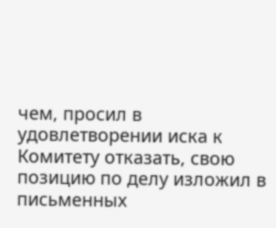чем, просил в удовлетворении иска к Комитету отказать, свою позицию по делу изложил в письменных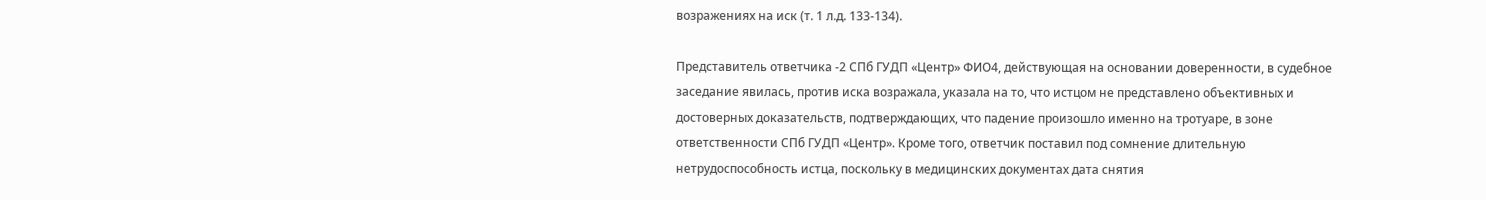возражениях на иск (т. 1 л.д. 133-134).

Представитель ответчика -2 СПб ГУДП «Центр» ФИО4, действующая на основании доверенности, в судебное заседание явилась, против иска возражала, указала на то, что истцом не представлено объективных и достоверных доказательств, подтверждающих, что падение произошло именно на тротуаре, в зоне ответственности СПб ГУДП «Центр». Кроме того, ответчик поставил под сомнение длительную нетрудоспособность истца, поскольку в медицинских документах дата снятия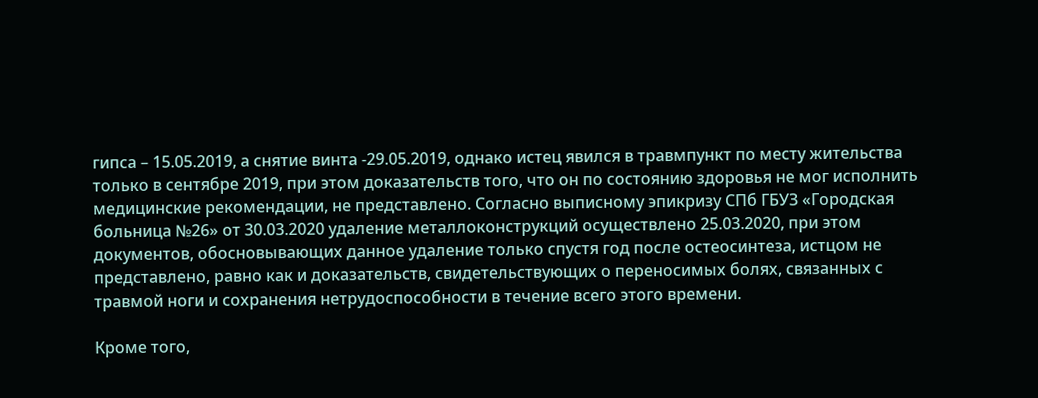гипса – 15.05.2019, а снятие винта -29.05.2019, однако истец явился в травмпункт по месту жительства только в сентябре 2019, при этом доказательств того, что он по состоянию здоровья не мог исполнить медицинские рекомендации, не представлено. Согласно выписному эпикризу СПб ГБУЗ «Городская больница №26» от 30.03.2020 удаление металлоконструкций осуществлено 25.03.2020, при этом документов, обосновывающих данное удаление только спустя год после остеосинтеза, истцом не представлено, равно как и доказательств, свидетельствующих о переносимых болях, связанных с травмой ноги и сохранения нетрудоспособности в течение всего этого времени.

Кроме того,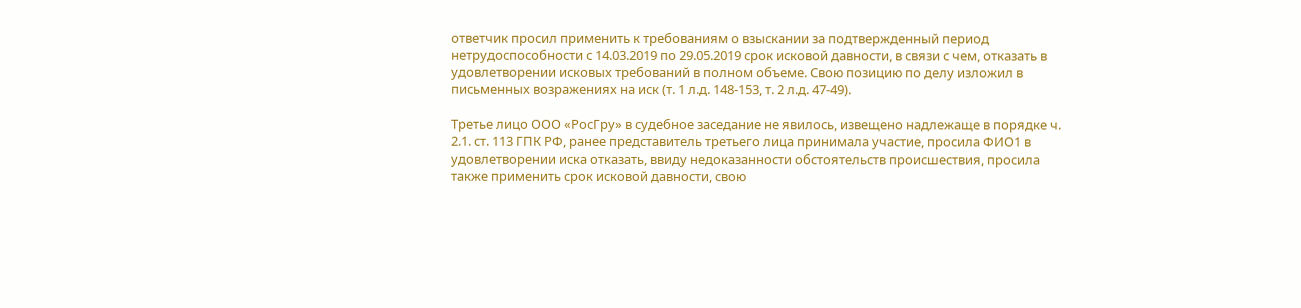ответчик просил применить к требованиям о взыскании за подтвержденный период нетрудоспособности с 14.03.2019 по 29.05.2019 срок исковой давности, в связи с чем, отказать в удовлетворении исковых требований в полном объеме. Свою позицию по делу изложил в письменных возражениях на иск (т. 1 л.д. 148-153, т. 2 л.д. 47-49).

Третье лицо ООО «РосГру» в судебное заседание не явилось, извещено надлежаще в порядке ч. 2.1. ст. 113 ГПК РФ, ранее представитель третьего лица принимала участие, просила ФИО1 в удовлетворении иска отказать, ввиду недоказанности обстоятельств происшествия, просила также применить срок исковой давности, свою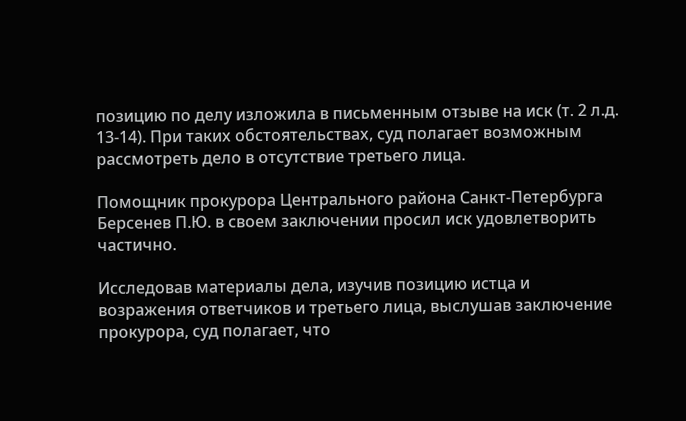позицию по делу изложила в письменным отзыве на иск (т. 2 л.д. 13-14). При таких обстоятельствах, суд полагает возможным рассмотреть дело в отсутствие третьего лица.

Помощник прокурора Центрального района Санкт-Петербурга Берсенев П.Ю. в своем заключении просил иск удовлетворить частично.

Исследовав материалы дела, изучив позицию истца и возражения ответчиков и третьего лица, выслушав заключение прокурора, суд полагает, что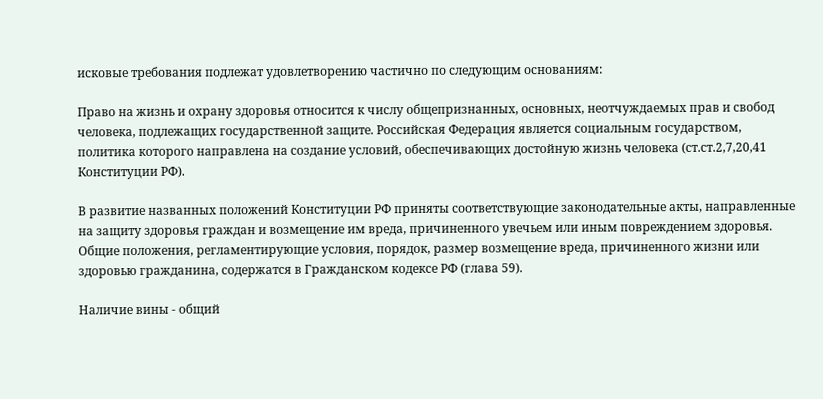исковые требования подлежат удовлетворению частично по следующим основаниям:

Право на жизнь и охрану здоровья относится к числу общепризнанных, основных, неотчуждаемых прав и свобод человека, подлежащих государственной защите. Российская Федерация является социальным государством, политика которого направлена на создание условий, обеспечивающих достойную жизнь человека (ст.ст.2,7,20,41 Конституции РФ).

В развитие названных положений Конституции РФ приняты соответствующие законодательные акты, направленные на защиту здоровья граждан и возмещение им вреда, причиненного увечьем или иным повреждением здоровья. Общие положения, регламентирующие условия, порядок, размер возмещение вреда, причиненного жизни или здоровью гражданина, содержатся в Гражданском кодексе РФ (глава 59).

Наличие вины - общий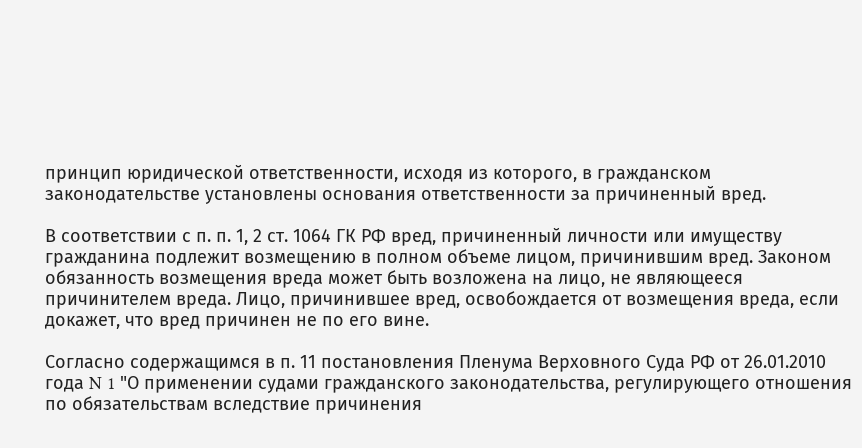принцип юридической ответственности, исходя из которого, в гражданском законодательстве установлены основания ответственности за причиненный вред.

В соответствии с п. п. 1, 2 ст. 1064 ГК РФ вред, причиненный личности или имуществу гражданина подлежит возмещению в полном объеме лицом, причинившим вред. Законом обязанность возмещения вреда может быть возложена на лицо, не являющееся причинителем вреда. Лицо, причинившее вред, освобождается от возмещения вреда, если докажет, что вред причинен не по его вине.

Согласно содержащимся в п. 11 постановления Пленума Верховного Суда РФ от 26.01.2010 года N 1 "О применении судами гражданского законодательства, регулирующего отношения по обязательствам вследствие причинения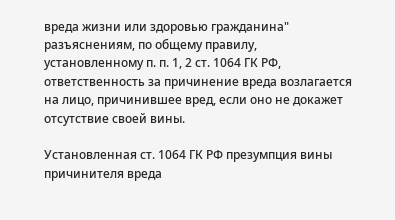вреда жизни или здоровью гражданина" разъяснениям, по общему правилу, установленному п. п. 1, 2 ст. 1064 ГК РФ, ответственность за причинение вреда возлагается на лицо, причинившее вред, если оно не докажет отсутствие своей вины.

Установленная ст. 1064 ГК РФ презумпция вины причинителя вреда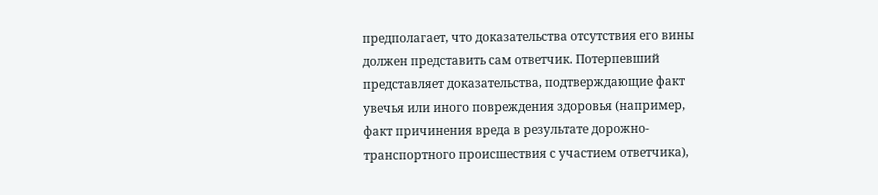предполагает, что доказательства отсутствия его вины должен представить сам ответчик. Потерпевший представляет доказательства, подтверждающие факт увечья или иного повреждения здоровья (например, факт причинения вреда в результате дорожно-транспортного происшествия с участием ответчика),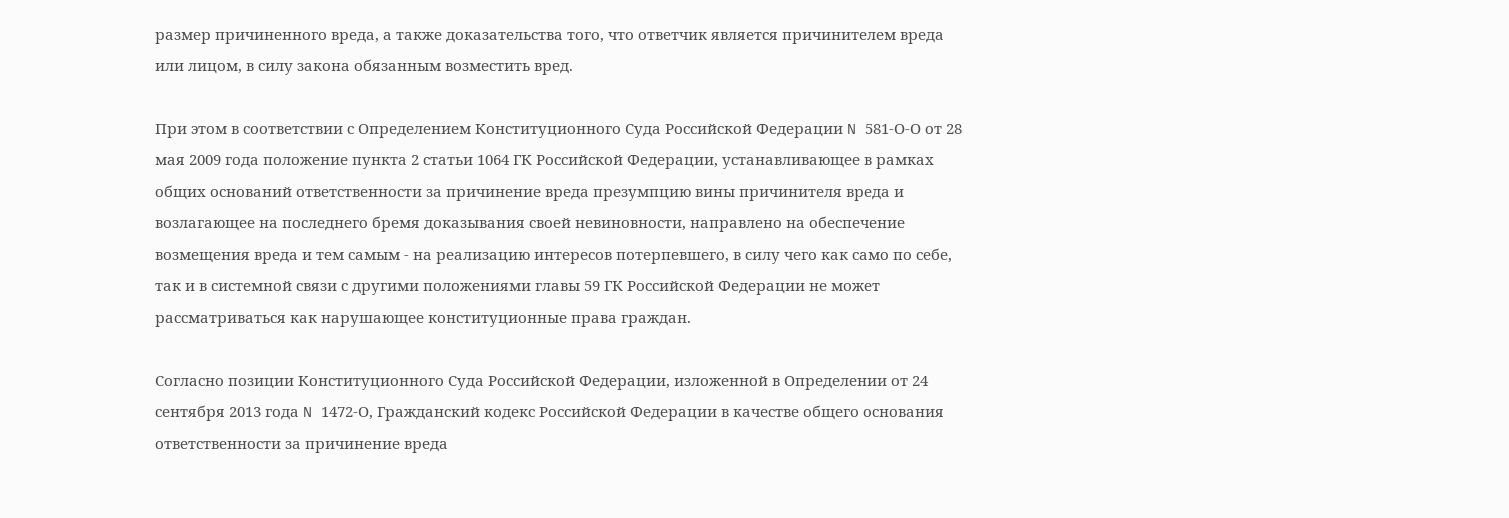размер причиненного вреда, а также доказательства того, что ответчик является причинителем вреда или лицом, в силу закона обязанным возместить вред.

При этом в соответствии с Определением Конституционного Суда Российской Федерации N 581-О-О от 28 мая 2009 года положение пункта 2 статьи 1064 ГК Российской Федерации, устанавливающее в рамках общих оснований ответственности за причинение вреда презумпцию вины причинителя вреда и возлагающее на последнего бремя доказывания своей невиновности, направлено на обеспечение возмещения вреда и тем самым - на реализацию интересов потерпевшего, в силу чего как само по себе, так и в системной связи с другими положениями главы 59 ГК Российской Федерации не может рассматриваться как нарушающее конституционные права граждан.

Согласно позиции Конституционного Суда Российской Федерации, изложенной в Определении от 24 сентября 2013 года N 1472-О, Гражданский кодекс Российской Федерации в качестве общего основания ответственности за причинение вреда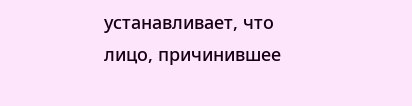устанавливает, что лицо, причинившее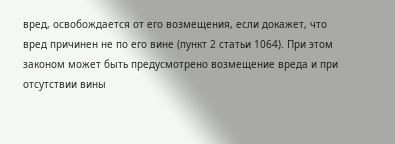вред, освобождается от его возмещения, если докажет, что вред причинен не по его вине (пункт 2 статьи 1064). При этом законом может быть предусмотрено возмещение вреда и при отсутствии вины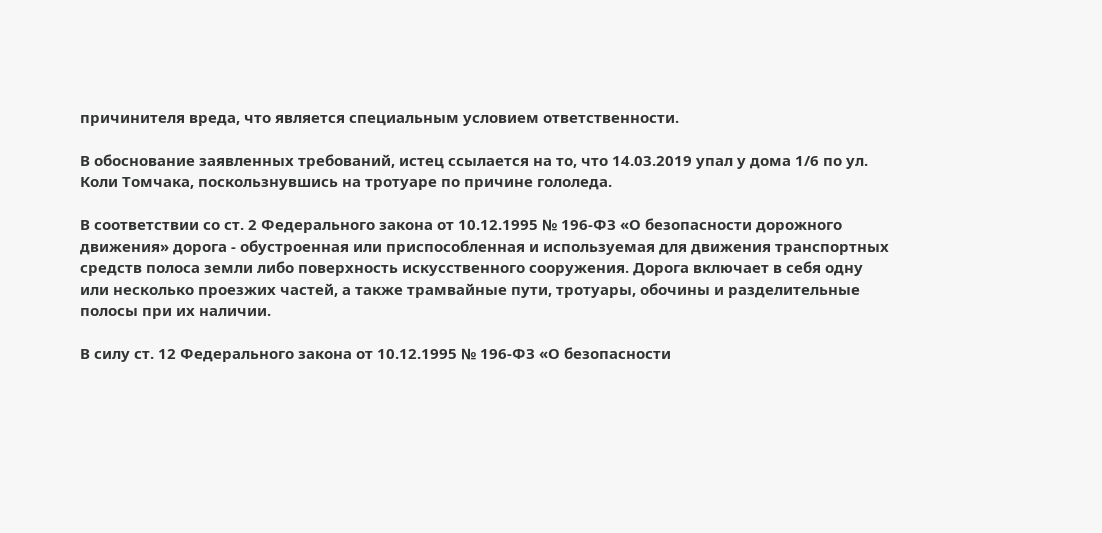причинителя вреда, что является специальным условием ответственности.

В обоснование заявленных требований, истец ссылается на то, что 14.03.2019 упал у дома 1/6 по ул. Коли Томчака, поскользнувшись на тротуаре по причине гололеда.

В соответствии со ст. 2 Федерального закона от 10.12.1995 № 196-ФЗ «О безопасности дорожного движения» дорога - обустроенная или приспособленная и используемая для движения транспортных средств полоса земли либо поверхность искусственного сооружения. Дорога включает в себя одну или несколько проезжих частей, а также трамвайные пути, тротуары, обочины и разделительные полосы при их наличии.

В силу ст. 12 Федерального закона от 10.12.1995 № 196-ФЗ «О безопасности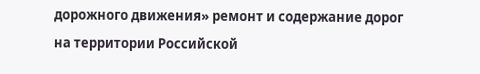дорожного движения» ремонт и содержание дорог на территории Российской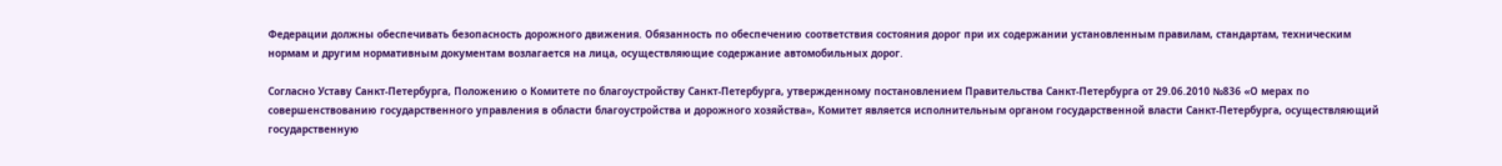Федерации должны обеспечивать безопасность дорожного движения. Обязанность по обеспечению соответствия состояния дорог при их содержании установленным правилам, стандартам, техническим нормам и другим нормативным документам возлагается на лица, осуществляющие содержание автомобильных дорог.

Согласно Уставу Санкт-Петербурга, Положению о Комитете по благоустройству Санкт-Петербурга, утвержденному постановлением Правительства Санкт-Петербурга от 29.06.2010 №836 «О мерах по совершенствованию государственного управления в области благоустройства и дорожного хозяйства», Комитет является исполнительным органом государственной власти Санкт-Петербурга, осуществляющий государственную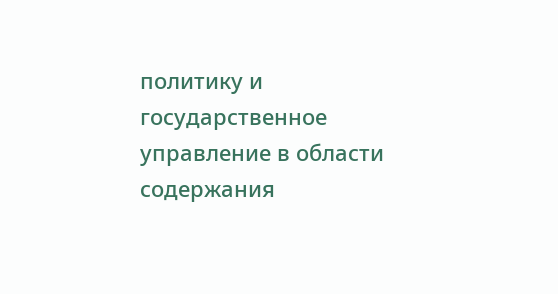политику и государственное управление в области содержания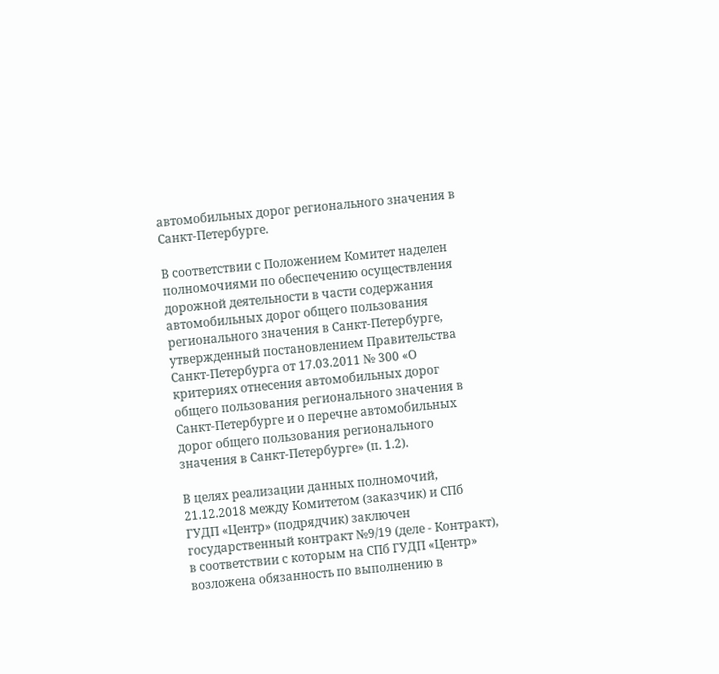автомобильных дорог регионального значения в Санкт-Петербурге.

В соответствии с Положением Комитет наделен полномочиями по обеспечению осуществления дорожной деятельности в части содержания автомобильных дорог общего пользования регионального значения в Санкт-Петербурге, утвержденный постановлением Правительства Санкт-Петербурга от 17.03.2011 № 300 «О критериях отнесения автомобильных дорог общего пользования регионального значения в Санкт-Петербурге и о перечне автомобильных дорог общего пользования регионального значения в Санкт-Петербурге» (п. 1.2).

В целях реализации данных полномочий, 21.12.2018 между Комитетом (заказчик) и СПб ГУДП «Центр» (подрядчик) заключен государственный контракт №9/19 (деле - Контракт), в соответствии с которым на СПб ГУДП «Центр» возложена обязанность по выполнению в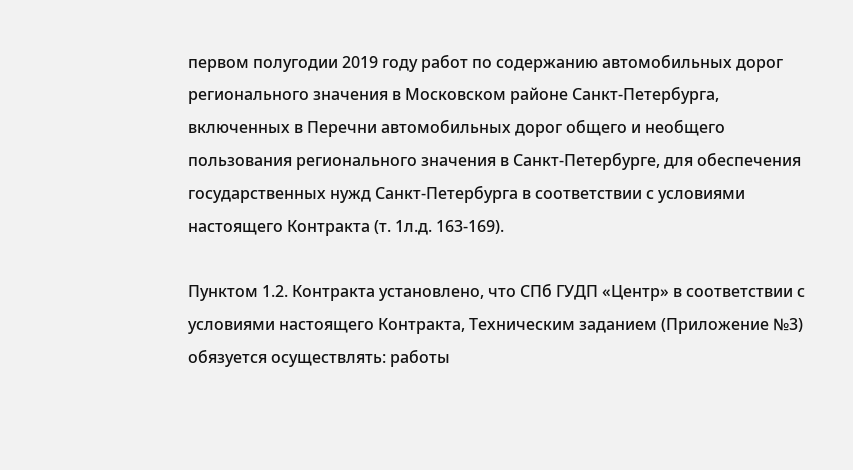первом полугодии 2019 году работ по содержанию автомобильных дорог регионального значения в Московском районе Санкт-Петербурга, включенных в Перечни автомобильных дорог общего и необщего пользования регионального значения в Санкт-Петербурге, для обеспечения государственных нужд Санкт-Петербурга в соответствии с условиями настоящего Контракта (т. 1л.д. 163-169).

Пунктом 1.2. Контракта установлено, что СПб ГУДП «Центр» в соответствии с условиями настоящего Контракта, Техническим заданием (Приложение №3) обязуется осуществлять: работы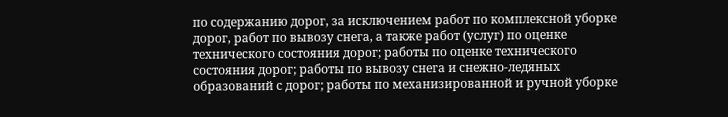по содержанию дорог, за исключением работ по комплексной уборке дорог, работ по вывозу снега, а также работ (услуг) по оценке технического состояния дорог; работы по оценке технического состояния дорог; работы по вывозу снега и снежно-ледяных образований с дорог; работы по механизированной и ручной уборке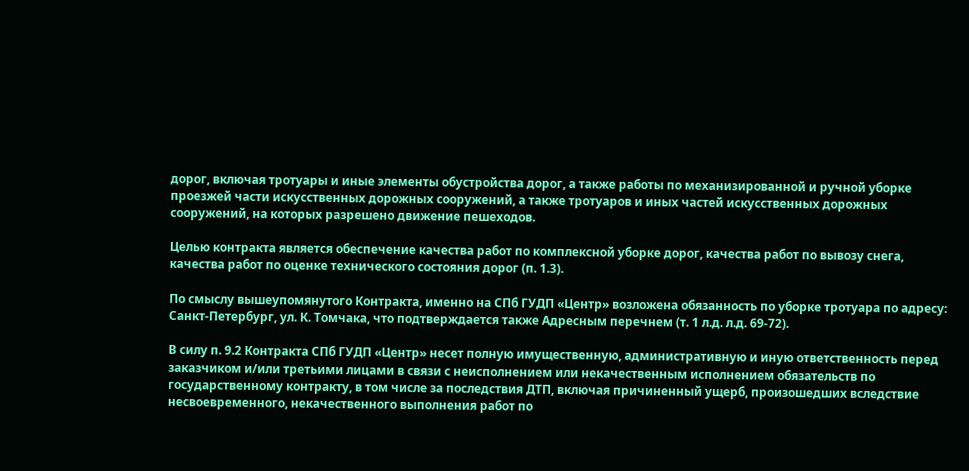дорог, включая тротуары и иные элементы обустройства дорог, а также работы по механизированной и ручной уборке проезжей части искусственных дорожных сооружений, а также тротуаров и иных частей искусственных дорожных сооружений, на которых разрешено движение пешеходов.

Целью контракта является обеспечение качества работ по комплексной уборке дорог, качества работ по вывозу снега, качества работ по оценке технического состояния дорог (п. 1.3).

По смыслу вышеупомянутого Контракта, именно на СПб ГУДП «Центр» возложена обязанность по уборке тротуара по адресу: Санкт-Петербург, ул. К. Томчака, что подтверждается также Адресным перечнем (т. 1 л.д. л.д. 69-72).

В силу п. 9.2 Контракта СПб ГУДП «Центр» несет полную имущественную, административную и иную ответственность перед заказчиком и/или третьими лицами в связи с неисполнением или некачественным исполнением обязательств по государственному контракту, в том числе за последствия ДТП, включая причиненный ущерб, произошедших вследствие несвоевременного, некачественного выполнения работ по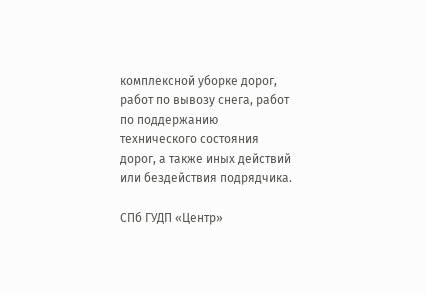комплексной уборке дорог, работ по вывозу снега, работ по поддержанию технического состояния дорог, а также иных действий или бездействия подрядчика.

СПб ГУДП «Центр»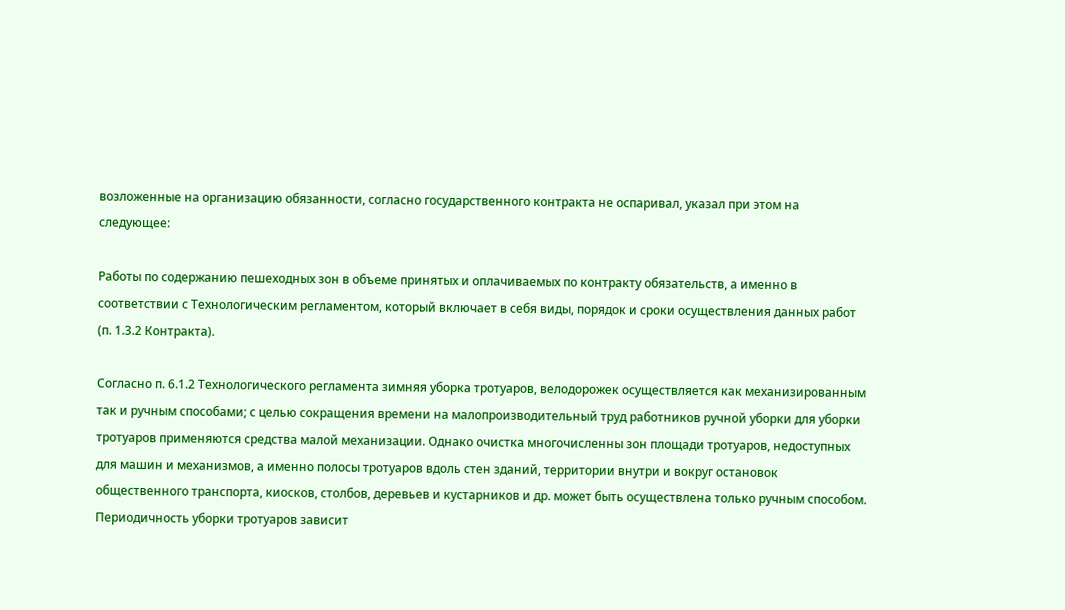возложенные на организацию обязанности, согласно государственного контракта не оспаривал, указал при этом на следующее:

Работы по содержанию пешеходных зон в объеме принятых и оплачиваемых по контракту обязательств, а именно в соответствии с Технологическим регламентом, который включает в себя виды, порядок и сроки осуществления данных работ (п. 1.3.2 Контракта).

Согласно п. 6.1.2 Технологического регламента зимняя уборка тротуаров, велодорожек осуществляется как механизированным так и ручным способами; с целью сокращения времени на малопроизводительный труд работников ручной уборки для уборки тротуаров применяются средства малой механизации. Однако очистка многочисленны зон площади тротуаров, недоступных для машин и механизмов, а именно полосы тротуаров вдоль стен зданий, территории внутри и вокруг остановок общественного транспорта, киосков, столбов, деревьев и кустарников и др. может быть осуществлена только ручным способом. Периодичность уборки тротуаров зависит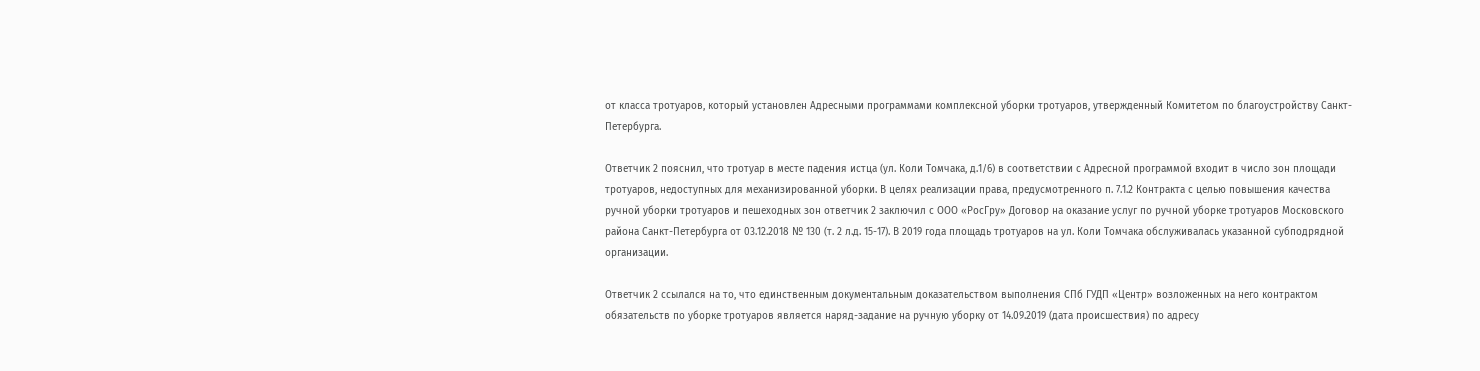от класса тротуаров, который установлен Адресными программами комплексной уборки тротуаров, утвержденный Комитетом по благоустройству Санкт-Петербурга.

Ответчик 2 пояснил, что тротуар в месте падения истца (ул. Коли Томчака, д.1/6) в соответствии с Адресной программой входит в число зон площади тротуаров, недоступных для механизированной уборки. В целях реализации права, предусмотренного п. 7.1.2 Контракта с целью повышения качества ручной уборки тротуаров и пешеходных зон ответчик 2 заключил с ООО «РосГру» Договор на оказание услуг по ручной уборке тротуаров Московского района Санкт-Петербурга от 03.12.2018 № 130 (т. 2 л.д. 15-17). В 2019 года площадь тротуаров на ул. Коли Томчака обслуживалась указанной субподрядной организации.

Ответчик 2 ссылался на то, что единственным документальным доказательством выполнения СПб ГУДП «Центр» возложенных на него контрактом обязательств по уборке тротуаров является наряд-задание на ручную уборку от 14.09.2019 (дата происшествия) по адресу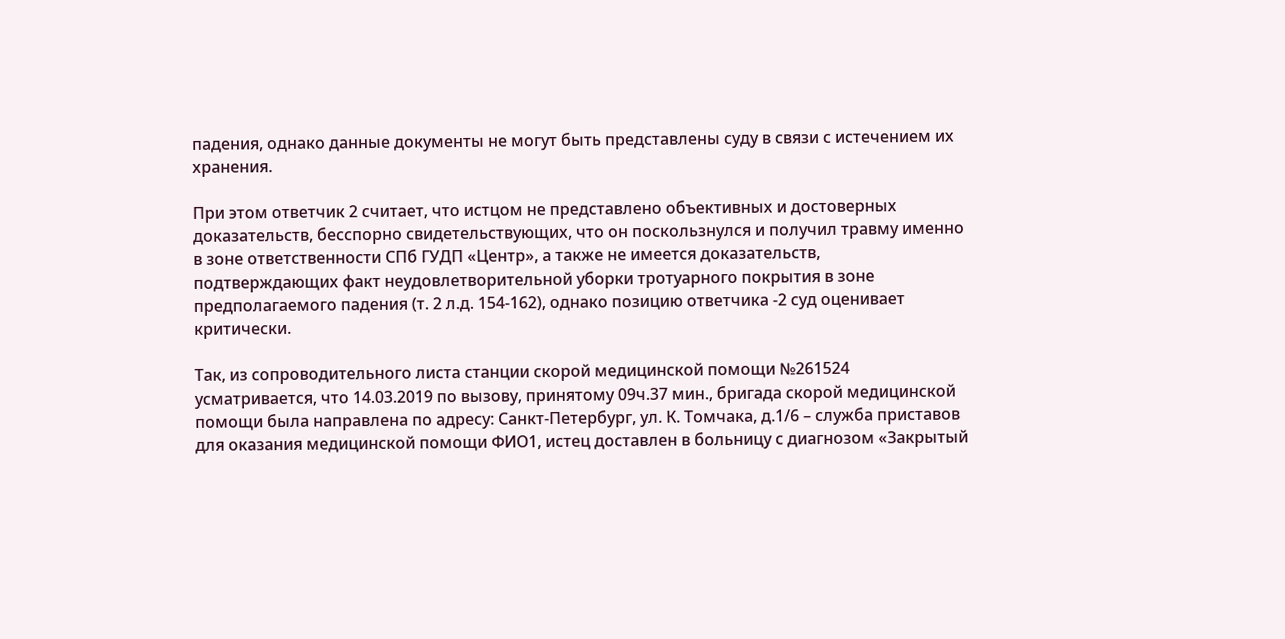падения, однако данные документы не могут быть представлены суду в связи с истечением их хранения.

При этом ответчик 2 считает, что истцом не представлено объективных и достоверных доказательств, бесспорно свидетельствующих, что он поскользнулся и получил травму именно в зоне ответственности СПб ГУДП «Центр», а также не имеется доказательств, подтверждающих факт неудовлетворительной уборки тротуарного покрытия в зоне предполагаемого падения (т. 2 л.д. 154-162), однако позицию ответчика -2 суд оценивает критически.

Так, из сопроводительного листа станции скорой медицинской помощи №261524 усматривается, что 14.03.2019 по вызову, принятому 09ч.37 мин., бригада скорой медицинской помощи была направлена по адресу: Санкт-Петербург, ул. К. Томчака, д.1/6 – служба приставов для оказания медицинской помощи ФИО1, истец доставлен в больницу с диагнозом «Закрытый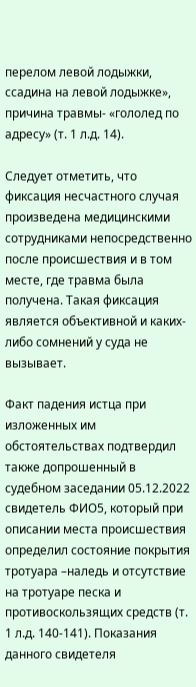перелом левой лодыжки, ссадина на левой лодыжке», причина травмы- «гололед по адресу» (т. 1 л.д. 14).

Следует отметить, что фиксация несчастного случая произведена медицинскими сотрудниками непосредственно после происшествия и в том месте, где травма была получена. Такая фиксация является объективной и каких-либо сомнений у суда не вызывает.

Факт падения истца при изложенных им обстоятельствах подтвердил также допрошенный в судебном заседании 05.12.2022 свидетель ФИО5, который при описании места происшествия определил состояние покрытия тротуара –наледь и отсутствие на тротуаре песка и противоскользящих средств (т. 1 л.д. 140-141). Показания данного свидетеля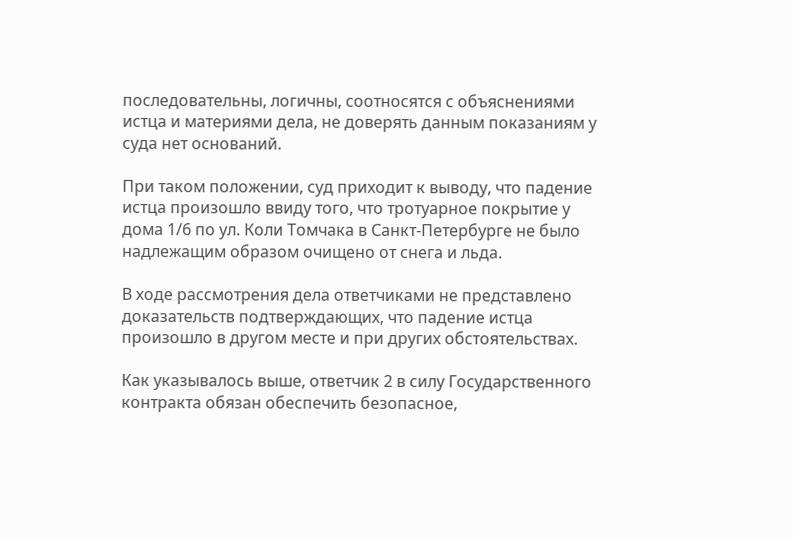последовательны, логичны, соотносятся с объяснениями истца и материями дела, не доверять данным показаниям у суда нет оснований.

При таком положении, суд приходит к выводу, что падение истца произошло ввиду того, что тротуарное покрытие у дома 1/6 по ул. Коли Томчака в Санкт-Петербурге не было надлежащим образом очищено от снега и льда.

В ходе рассмотрения дела ответчиками не представлено доказательств подтверждающих, что падение истца произошло в другом месте и при других обстоятельствах.

Как указывалось выше, ответчик 2 в силу Государственного контракта обязан обеспечить безопасное,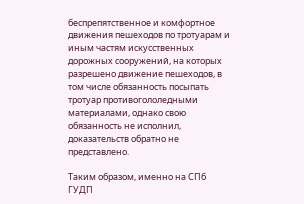беспрепятственное и комфортное движения пешеходов по тротуарам и иным частям искусственных дорожных сооружений, на которых разрешено движение пешеходов, в том числе обязанность посыпать тротуар противогололедными материалами, однако свою обязанность не исполнил, доказательств обратно не представлено.

Таким образом, именно на СПб ГУДП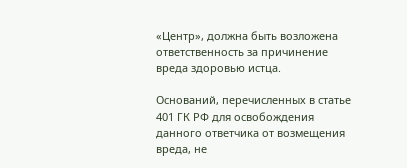«Центр», должна быть возложена ответственность за причинение вреда здоровью истца.

Оснований, перечисленных в статье 401 ГК РФ для освобождения данного ответчика от возмещения вреда, не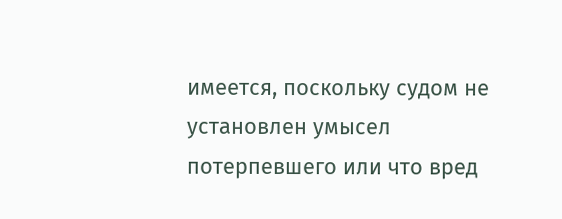имеется, поскольку судом не установлен умысел потерпевшего или что вред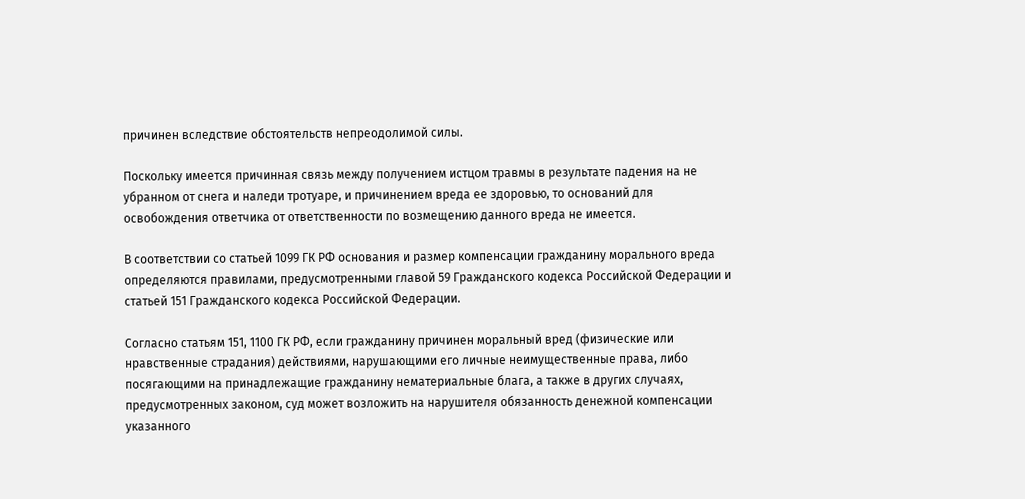причинен вследствие обстоятельств непреодолимой силы.

Поскольку имеется причинная связь между получением истцом травмы в результате падения на не убранном от снега и наледи тротуаре, и причинением вреда ее здоровью, то оснований для освобождения ответчика от ответственности по возмещению данного вреда не имеется.

В соответствии со статьей 1099 ГК РФ основания и размер компенсации гражданину морального вреда определяются правилами, предусмотренными главой 59 Гражданского кодекса Российской Федерации и статьей 151 Гражданского кодекса Российской Федерации.

Согласно статьям 151, 1100 ГК РФ, если гражданину причинен моральный вред (физические или нравственные страдания) действиями, нарушающими его личные неимущественные права, либо посягающими на принадлежащие гражданину нематериальные блага, а также в других случаях, предусмотренных законом, суд может возложить на нарушителя обязанность денежной компенсации указанного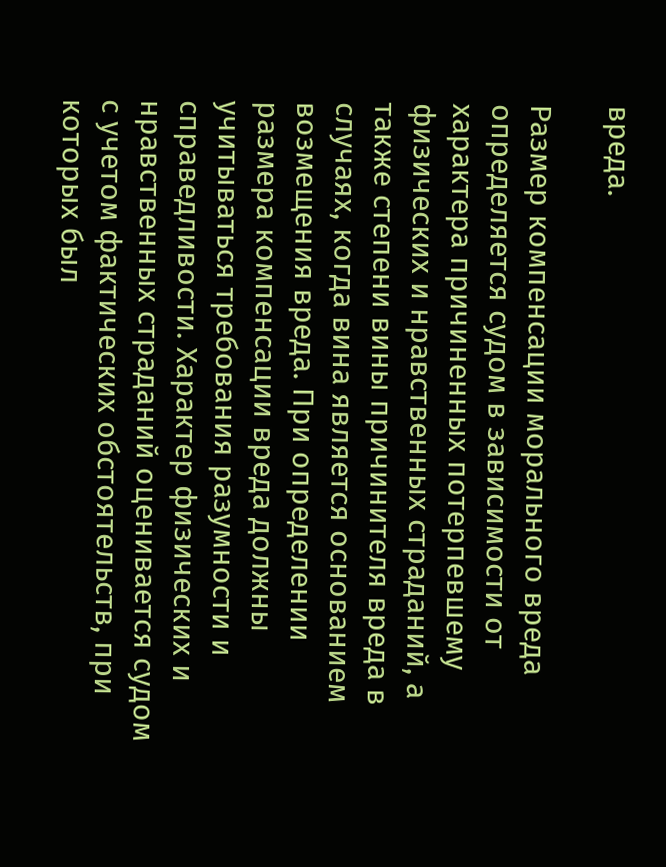вреда.

Размер компенсации морального вреда определяется судом в зависимости от характера причиненных потерпевшему физических и нравственных страданий, а также степени вины причинителя вреда в случаях, когда вина является основанием возмещения вреда. При определении размера компенсации вреда должны учитываться требования разумности и справедливости. Характер физических и нравственных страданий оценивается судом с учетом фактических обстоятельств, при которых был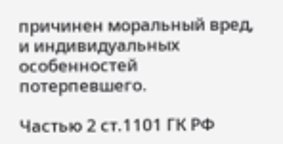причинен моральный вред, и индивидуальных особенностей потерпевшего.

Частью 2 ст.1101 ГК РФ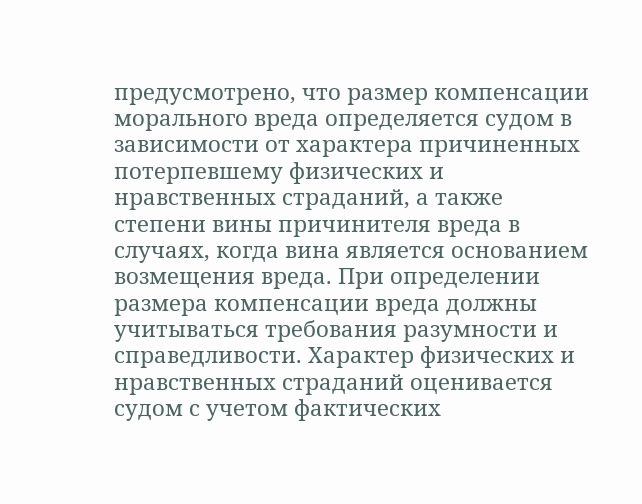предусмотрено, что размер компенсации морального вреда определяется судом в зависимости от характера причиненных потерпевшему физических и нравственных страданий, а также степени вины причинителя вреда в случаях, когда вина является основанием возмещения вреда. При определении размера компенсации вреда должны учитываться требования разумности и справедливости. Характер физических и нравственных страданий оценивается судом с учетом фактических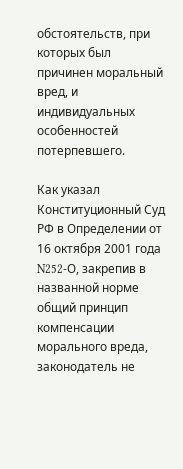обстоятельств, при которых был причинен моральный вред, и индивидуальных особенностей потерпевшего.

Как указал Конституционный Суд РФ в Определении от 16 октября 2001 года N252-О, закрепив в названной норме общий принцип компенсации морального вреда, законодатель не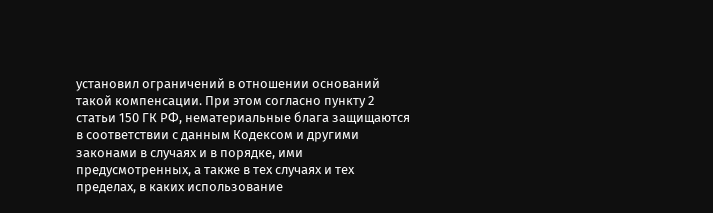установил ограничений в отношении оснований такой компенсации. При этом согласно пункту 2 статьи 150 ГК РФ, нематериальные блага защищаются в соответствии с данным Кодексом и другими законами в случаях и в порядке, ими предусмотренных, а также в тех случаях и тех пределах, в каких использование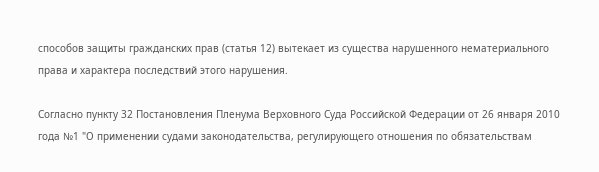способов защиты гражданских прав (статья 12) вытекает из существа нарушенного нематериального права и характера последствий этого нарушения.

Согласно пункту 32 Постановления Пленума Верховного Суда Российской Федерации от 26 января 2010 года №1 "О применении судами законодательства, регулирующего отношения по обязательствам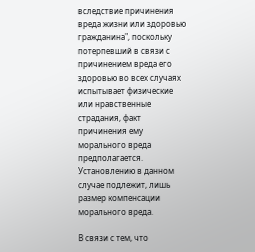вследствие причинения вреда жизни или здоровью гражданина", поскольку потерпевший в связи с причинением вреда его здоровью во всех случаях испытывает физические или нравственные страдания, факт причинения ему морального вреда предполагается. Установлению в данном случае подлежит, лишь размер компенсации морального вреда.

В связи с тем, что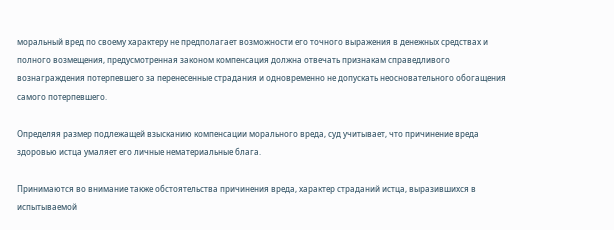моральный вред по своему характеру не предполагает возможности его точного выражения в денежных средствах и полного возмещения, предусмотренная законом компенсация должна отвечать признакам справедливого вознаграждения потерпевшего за перенесенные страдания и одновременно не допускать неосновательного обогащения самого потерпевшего.

Определяя размер подлежащей взысканию компенсации морального вреда, суд учитывает, что причинение вреда здоровью истца умаляет его личные нематериальные блага.

Принимаются во внимание также обстоятельства причинения вреда, характер страданий истца, выразившихся в испытываемой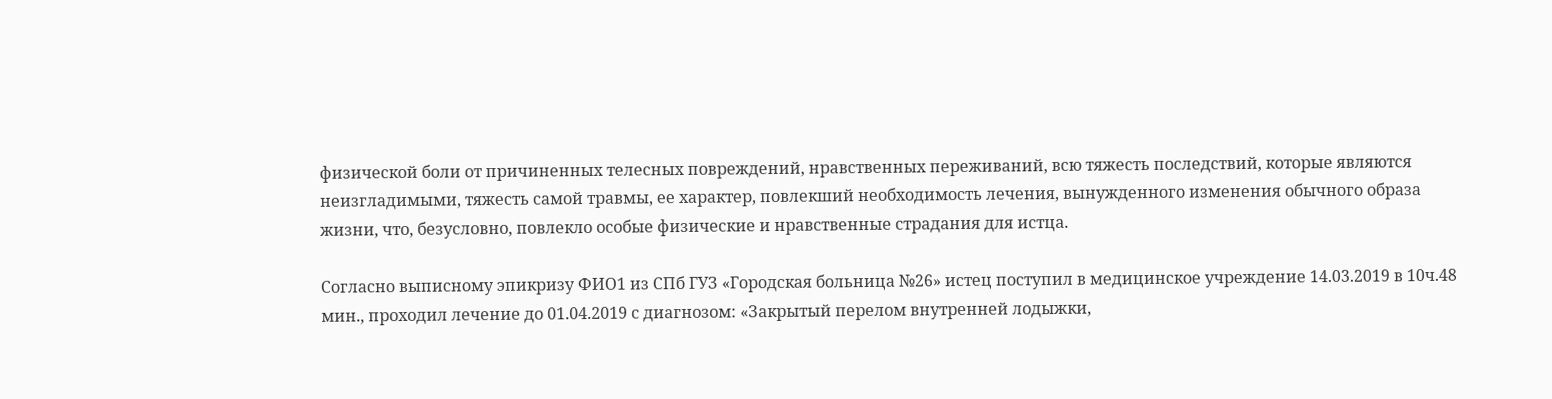физической боли от причиненных телесных повреждений, нравственных переживаний, всю тяжесть последствий, которые являются неизгладимыми, тяжесть самой травмы, ее характер, повлекший необходимость лечения, вынужденного изменения обычного образа жизни, что, безусловно, повлекло особые физические и нравственные страдания для истца.

Согласно выписному эпикризу ФИО1 из СПб ГУЗ «Городская больница №26» истец поступил в медицинское учреждение 14.03.2019 в 10ч.48 мин., проходил лечение до 01.04.2019 с диагнозом: «Закрытый перелом внутренней лодыжки,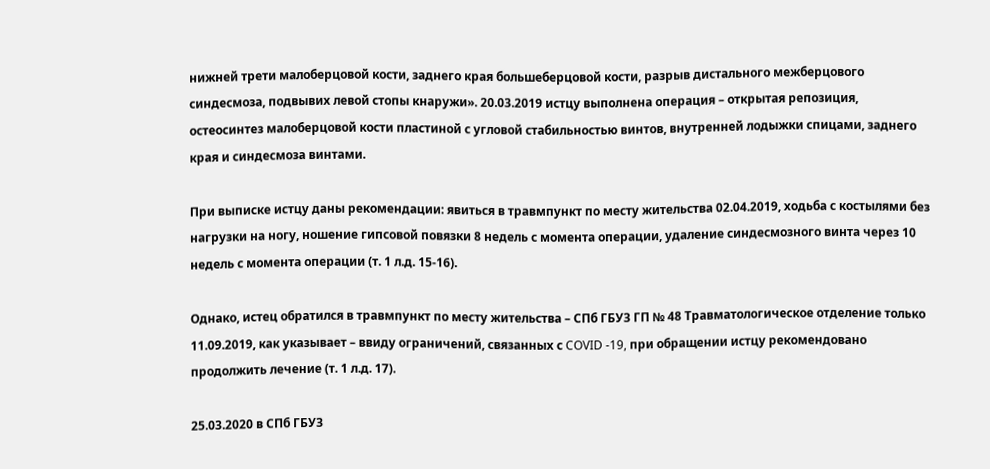нижней трети малоберцовой кости, заднего края большеберцовой кости, разрыв дистального межберцового синдесмоза, подвывих левой стопы кнаружи». 20.03.2019 истцу выполнена операция – открытая репозиция, остеосинтез малоберцовой кости пластиной с угловой стабильностью винтов, внутренней лодыжки спицами, заднего края и синдесмоза винтами.

При выписке истцу даны рекомендации: явиться в травмпункт по месту жительства 02.04.2019, ходьба с костылями без нагрузки на ногу, ношение гипсовой повязки 8 недель с момента операции, удаление синдесмозного винта через 10 недель с момента операции (т. 1 л.д. 15-16).

Однако, истец обратился в травмпункт по месту жительства – СПб ГБУЗ ГП № 48 Травматологическое отделение только 11.09.2019, как указывает – ввиду ограничений, связанных с COVID -19, при обращении истцу рекомендовано продолжить лечение (т. 1 л.д. 17).

25.03.2020 в СПб ГБУЗ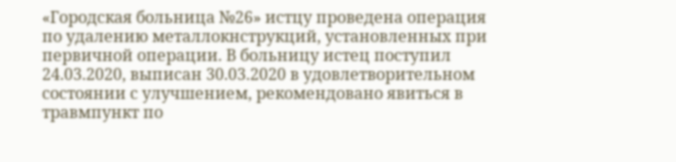«Городская больница №26» истцу проведена операция по удалению металлокнструкций, установленных при первичной операции. В больницу истец поступил 24.03.2020, выписан 30.03.2020 в удовлетворительном состоянии с улучшением, рекомендовано явиться в травмпункт по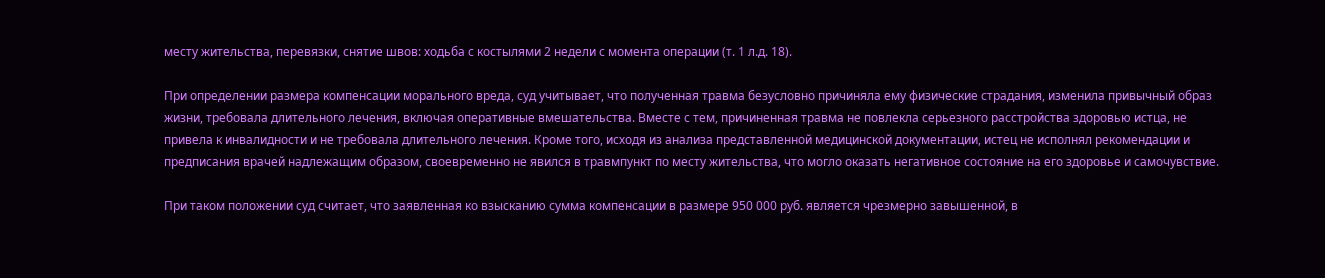месту жительства, перевязки, снятие швов: ходьба с костылями 2 недели с момента операции (т. 1 л.д. 18).

При определении размера компенсации морального вреда, суд учитывает, что полученная травма безусловно причиняла ему физические страдания, изменила привычный образ жизни, требовала длительного лечения, включая оперативные вмешательства. Вместе с тем, причиненная травма не повлекла серьезного расстройства здоровью истца, не привела к инвалидности и не требовала длительного лечения. Кроме того, исходя из анализа представленной медицинской документации, истец не исполнял рекомендации и предписания врачей надлежащим образом, своевременно не явился в травмпункт по месту жительства, что могло оказать негативное состояние на его здоровье и самочувствие.

При таком положении суд считает, что заявленная ко взысканию сумма компенсации в размере 950 000 руб. является чрезмерно завышенной, в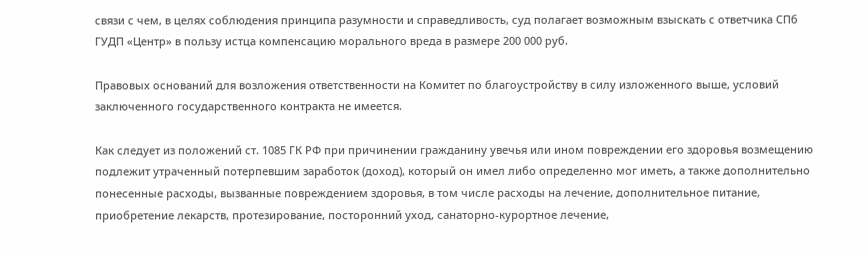связи с чем, в целях соблюдения принципа разумности и справедливость, суд полагает возможным взыскать с ответчика СПб ГУДП «Центр» в пользу истца компенсацию морального вреда в размере 200 000 руб.

Правовых оснований для возложения ответственности на Комитет по благоустройству в силу изложенного выше, условий заключенного государственного контракта не имеется.

Как следует из положений ст. 1085 ГК РФ при причинении гражданину увечья или ином повреждении его здоровья возмещению подлежит утраченный потерпевшим заработок (доход), который он имел либо определенно мог иметь, а также дополнительно понесенные расходы, вызванные повреждением здоровья, в том числе расходы на лечение, дополнительное питание, приобретение лекарств, протезирование, посторонний уход, санаторно-курортное лечение,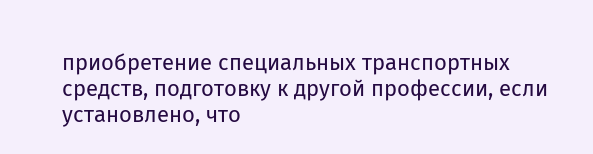приобретение специальных транспортных средств, подготовку к другой профессии, если установлено, что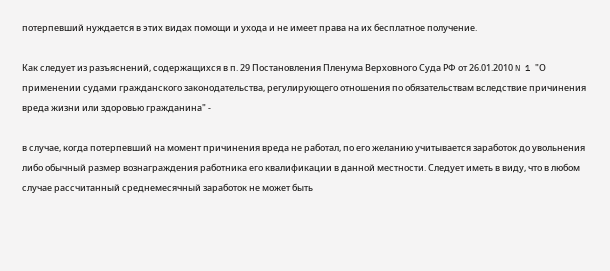потерпевший нуждается в этих видах помощи и ухода и не имеет права на их бесплатное получение.

Как следует из разъяснений, содержащихся в п. 29 Постановления Пленума Верховного Суда РФ от 26.01.2010 N 1 "О применении судами гражданского законодательства, регулирующего отношения по обязательствам вследствие причинения вреда жизни или здоровью гражданина" -

в случае, когда потерпевший на момент причинения вреда не работал, по его желанию учитывается заработок до увольнения либо обычный размер вознаграждения работника его квалификации в данной местности. Следует иметь в виду, что в любом случае рассчитанный среднемесячный заработок не может быть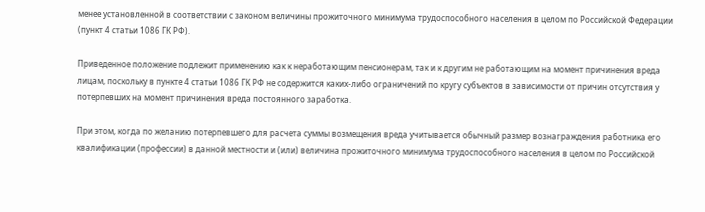менее установленной в соответствии с законом величины прожиточного минимума трудоспособного населения в целом по Российской Федерации (пункт 4 статьи 1086 ГК РФ).

Приведенное положение подлежит применению как к неработающим пенсионерам, так и к другим не работающим на момент причинения вреда лицам, поскольку в пункте 4 статьи 1086 ГК РФ не содержится каких-либо ограничений по кругу субъектов в зависимости от причин отсутствия у потерпевших на момент причинения вреда постоянного заработка.

При этом, когда по желанию потерпевшего для расчета суммы возмещения вреда учитывается обычный размер вознаграждения работника его квалификации (профессии) в данной местности и (или) величина прожиточного минимума трудоспособного населения в целом по Российской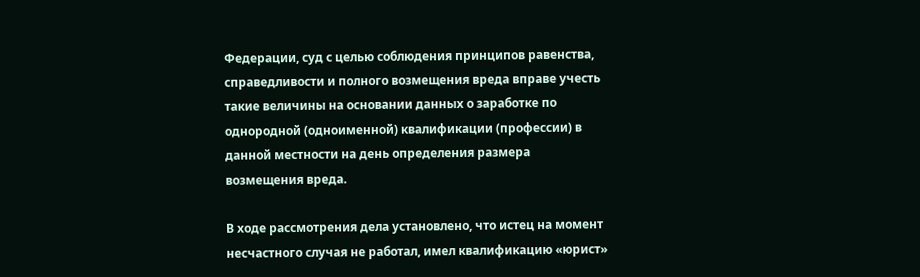Федерации, суд с целью соблюдения принципов равенства, справедливости и полного возмещения вреда вправе учесть такие величины на основании данных о заработке по однородной (одноименной) квалификации (профессии) в данной местности на день определения размера возмещения вреда.

В ходе рассмотрения дела установлено, что истец на момент несчастного случая не работал, имел квалификацию «юрист»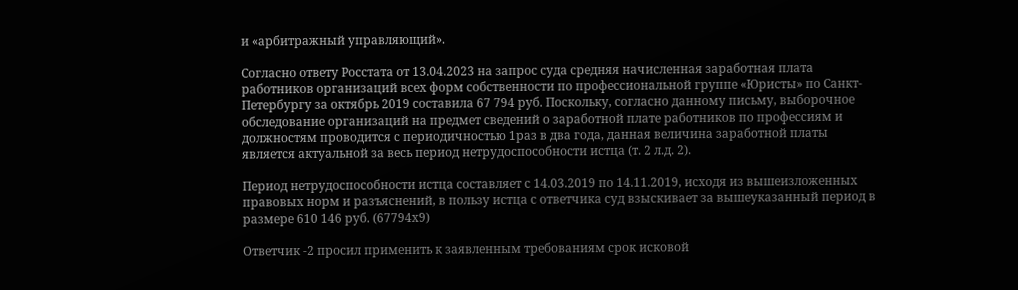и «арбитражный управляющий».

Согласно ответу Росстата от 13.04.2023 на запрос суда средняя начисленная заработная плата работников организаций всех форм собственности по профессиональной группе «Юристы» по Санкт-Петербургу за октябрь 2019 составила 67 794 руб. Поскольку, согласно данному письму, выборочное обследование организаций на предмет сведений о заработной плате работников по профессиям и должностям проводится с периодичностью 1раз в два года, данная величина заработной платы является актуальной за весь период нетрудоспособности истца (т. 2 л.д. 2).

Период нетрудоспособности истца составляет с 14.03.2019 по 14.11.2019, исходя из вышеизложенных правовых норм и разъяснений, в пользу истца с ответчика суд взыскивает за вышеуказанный период в размере 610 146 руб. (67794х9)

Ответчик -2 просил применить к заявленным требованиям срок исковой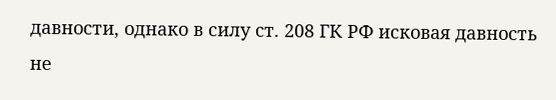давности, однако в силу ст. 208 ГК РФ исковая давность не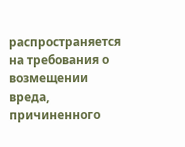распространяется на требования о возмещении вреда, причиненного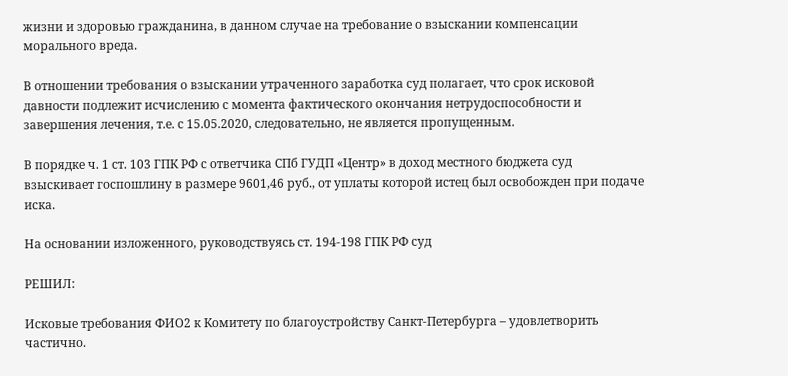жизни и здоровью гражданина, в данном случае на требование о взыскании компенсации морального вреда.

В отношении требования о взыскании утраченного заработка суд полагает, что срок исковой давности подлежит исчислению с момента фактического окончания нетрудоспособности и завершения лечения, т.е. с 15.05.2020, следовательно, не является пропущенным.

В порядке ч. 1 ст. 103 ГПК РФ с ответчика СПб ГУДП «Центр» в доход местного бюджета суд взыскивает госпошлину в размере 9601,46 руб., от уплаты которой истец был освобожден при подаче иска.

На основании изложенного, руководствуясь ст. 194-198 ГПК РФ суд

РЕШИЛ:

Исковые требования ФИО2 к Комитету по благоустройству Санкт-Петербурга – удовлетворить частично.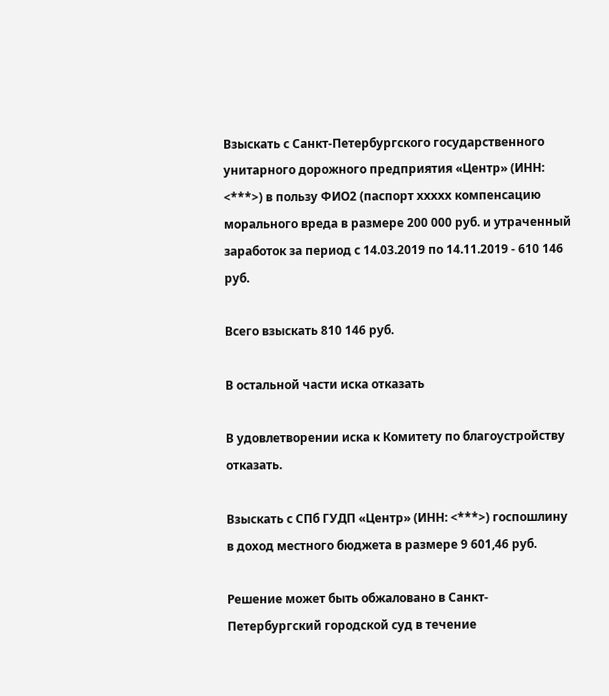Взыскать с Санкт-Петербургского государственного унитарного дорожного предприятия «Центр» (ИНН: <***>) в пользу ФИО2 (паспорт ххххх компенсацию морального вреда в размере 200 000 руб. и утраченный заработок за период с 14.03.2019 по 14.11.2019 - 610 146 руб.

Всего взыскать 810 146 руб.

В остальной части иска отказать

В удовлетворении иска к Комитету по благоустройству отказать.

Взыскать с СПб ГУДП «Центр» (ИНН: <***>) госпошлину в доход местного бюджета в размере 9 601,46 руб.

Решение может быть обжаловано в Санкт-Петербургский городской суд в течение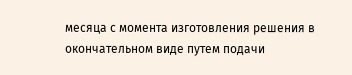месяца с момента изготовления решения в окончательном виде путем подачи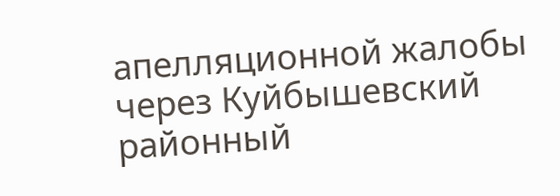апелляционной жалобы через Куйбышевский районный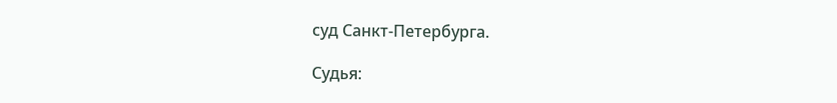суд Санкт-Петербурга.

Судья: